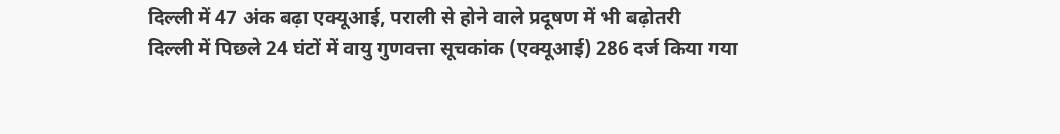दिल्ली में 47 अंक बढ़ा एक्यूआई, पराली से होने वाले प्रदूषण में भी बढ़ोतरी
दिल्ली में पिछले 24 घंटों में वायु गुणवत्ता सूचकांक (एक्यूआई) 286 दर्ज किया गया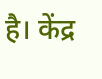है। केंद्र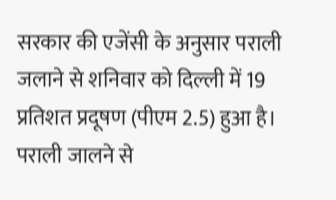सरकार की एजेंसी के अनुसार पराली जलाने से शनिवार को दिल्ली में 19 प्रतिशत प्रदूषण (पीएम 2.5) हुआ है। पराली जालने से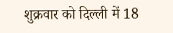शुक्रवार को दिल्ली में 18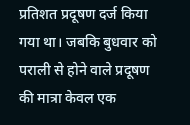प्रतिशत प्रदूषण दर्ज किया गया था। जबकि बुधवार को पराली से होने वाले प्रदूषण की मात्रा केवल एक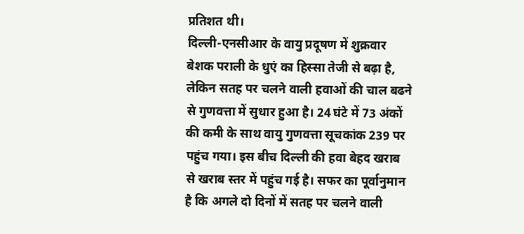प्रतिशत थी।
दिल्ली-एनसीआर के वायु प्रदूषण में शुक्रवार बेशक पराली के धुएं का हिस्सा तेजी से बढ़ा है, लेकिन सतह पर चलने वाली हवाओं की चाल बढने से गुणवत्ता में सुधार हुआ है। 24 घंटे में 73 अंकों की कमी के साथ वायु गुणवत्ता सूचकांक 239 पर पहुंच गया। इस बीच दिल्ली की हवा बेहद खराब से खराब स्तर में पहुंच गई है। सफर का पूर्वानुमान है कि अगले दो दिनों में सतह पर चलने वाली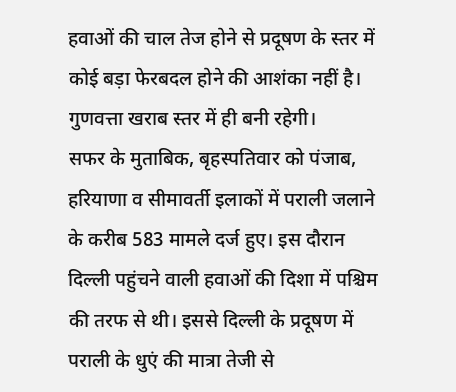हवाओं की चाल तेज होने से प्रदूषण के स्तर में कोई बड़ा फेरबदल होने की आशंका नहीं है। गुणवत्ता खराब स्तर में ही बनी रहेगी।
सफर के मुताबिक, बृहस्पतिवार को पंजाब, हरियाणा व सीमावर्ती इलाकों में पराली जलाने के करीब 583 मामले दर्ज हुए। इस दौरान दिल्ली पहुंचने वाली हवाओं की दिशा में पश्चिम की तरफ से थी। इससे दिल्ली के प्रदूषण में पराली के धुएं की मात्रा तेजी से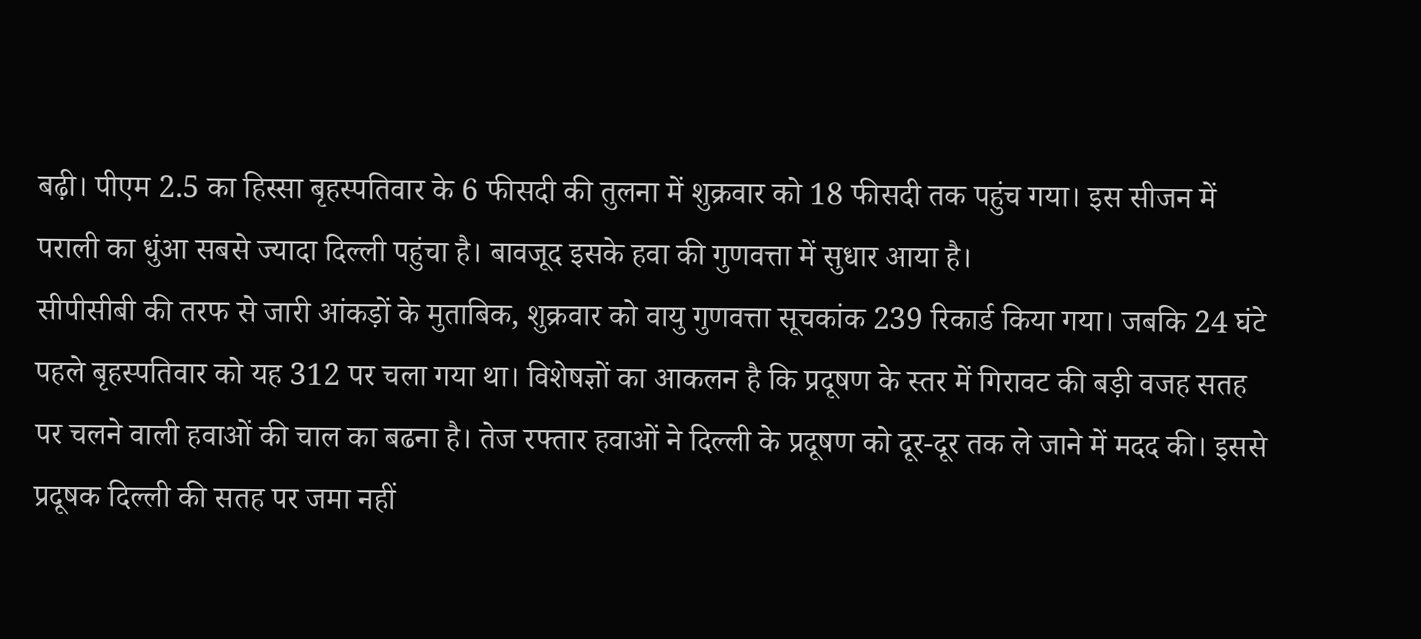बढ़ी। पीएम 2.5 का हिस्सा बृहस्पतिवार के 6 फीसदी की तुलना में शुक्रवार को 18 फीसदी तक पहुंच गया। इस सीजन में पराली का धुंआ सबसे ज्यादा दिल्ली पहुंचा है। बावजूद इसके हवा की गुणवत्ता में सुधार आया है।
सीपीसीबी की तरफ से जारी आंकड़ों के मुताबिक, शुक्रवार को वायु गुणवत्ता सूचकांक 239 रिकार्ड किया गया। जबकि 24 घंटे पहले बृहस्पतिवार को यह 312 पर चला गया था। विशेषज्ञों का आकलन है कि प्रदूषण के स्तर में गिरावट की बड़ी वजह सतह पर चलने वाली हवाओं की चाल का बढना है। तेज रफ्तार हवाओं ने दिल्ली के प्रदूषण को दूर-दूर तक ले जाने में मदद की। इससे प्रदूषक दिल्ली की सतह पर जमा नहीं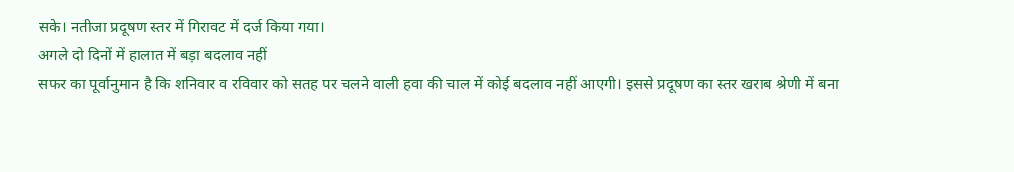सके। नतीजा प्रदूषण स्तर में गिरावट में दर्ज किया गया।
अगले दो दिनों में हालात में बड़ा बदलाव नहीं
सफर का पूर्वानुमान है कि शनिवार व रविवार को सतह पर चलने वाली हवा की चाल में कोई बदलाव नहीं आएगी। इससे प्रदूषण का स्तर खराब श्रेणी में बना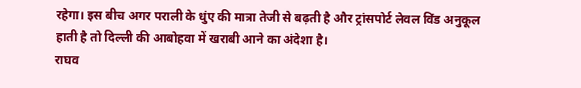रहेगा। इस बीच अगर पराली के धुंए की मात्रा तेजी से बढ़ती है और ट्रांसपोर्ट लेवल विंड अनुकूल हाती है तो दिल्ली की आबोहवा में खराबी आने का अंदेशा है।
राघव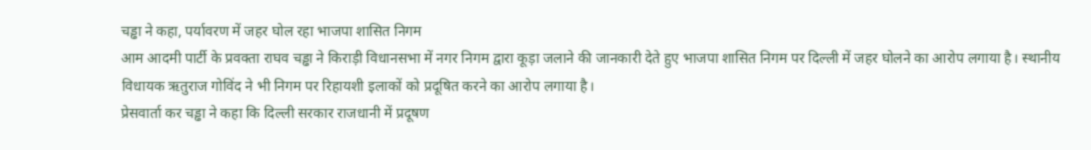चड्ढा ने कहा, पर्यावरण में जहर घोल रहा भाजपा शासित निगम
आम आदमी पार्टी के प्रवक्ता राघव चड्ढा ने किराड़ी विधानसभा में नगर निगम द्वारा कूड़ा जलाने की जानकारी देते हुए भाजपा शासित निगम पर दिल्ली में जहर घोलने का आरोप लगाया है। स्थानीय विधायक ऋतुराज गोविंद ने भी निगम पर रिहायशी इलाकों को प्रदूषित करने का आरोप लगाया है।
प्रेसवार्ता कर चड्ढा ने कहा कि दिल्ली सरकार राजधानी में प्रदूषण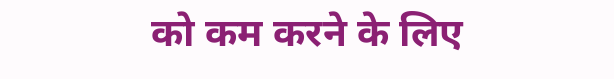को कम करने के लिए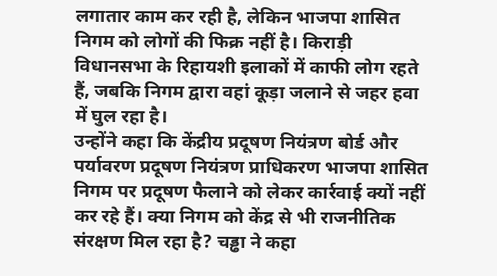लगातार काम कर रही है, लेकिन भाजपा शासित निगम को लोगों की फिक्र नहीं है। किराड़ी विधानसभा के रिहायशी इलाकों में काफी लोग रहते हैं, जबकि निगम द्वारा वहां कूड़ा जलाने से जहर हवा में घुल रहा है।
उन्होंने कहा कि केंद्रीय प्रदूषण नियंत्रण बोर्ड और पर्यावरण प्रदूषण नियंत्रण प्राधिकरण भाजपा शासित निगम पर प्रदूषण फैलाने को लेकर कार्रवाई क्यों नहीं कर रहे हैं। क्या निगम को केंद्र से भी राजनीतिक संरक्षण मिल रहा है? चड्ढा ने कहा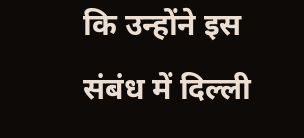कि उन्होंने इस संबंध में दिल्ली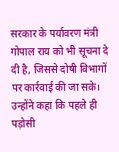सरकार के पर्यावरण मंत्री गोपाल राय को भी सूचना दे दी है, जिससे दोषी विभागों पर कार्रवाई की जा सके।
उन्होंने कहा कि पहले ही पड़ोसी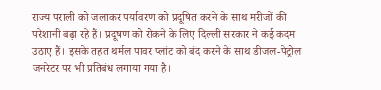राज्य पराली को जलाकर पर्यावरण को प्रदूषित करने के साथ मरीजों की परेशानी बढ़ा रहे हैं। प्रदूषण को रोकने के लिए दिल्ली सरकार ने कई कदम उठाए हैं। इसके तहत थर्मल पावर प्लांट को बंद करने के साथ डीजल-पेट्रोल जनरेटर पर भी प्रतिबंध लगाया गया है।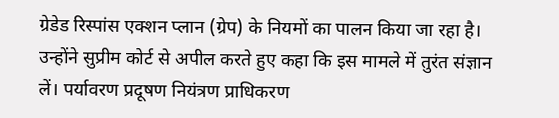ग्रेडेड रिस्पांस एक्शन प्लान (ग्रेप) के नियमों का पालन किया जा रहा है। उन्होंने सुप्रीम कोर्ट से अपील करते हुए कहा कि इस मामले में तुरंत संज्ञान लें। पर्यावरण प्रदूषण नियंत्रण प्राधिकरण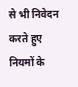से भी निवेदन करते हुए नियमों के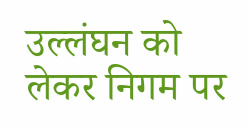उल्लंघन को लेकर निगम पर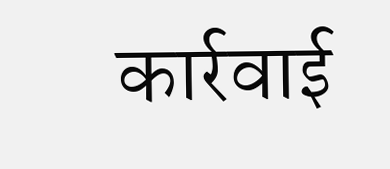कार्रवाई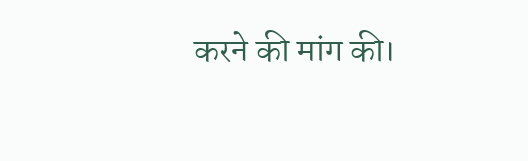करने की मांग की।